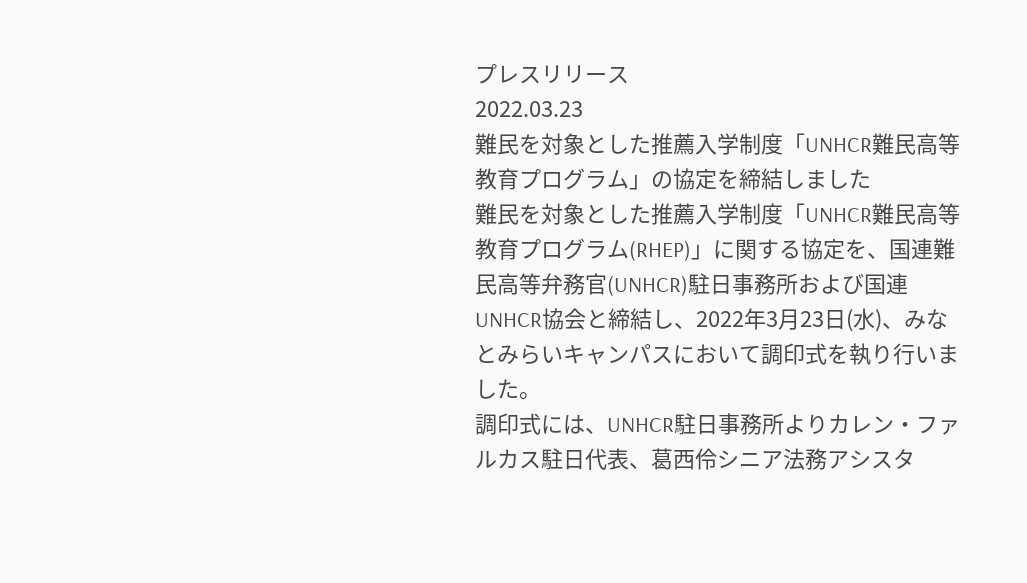プレスリリース
2022.03.23
難民を対象とした推薦入学制度「UNHCR難民高等教育プログラム」の協定を締結しました
難民を対象とした推薦入学制度「UNHCR難民高等教育プログラム(RHEP)」に関する協定を、国連難民高等弁務官(UNHCR)駐日事務所および国連UNHCR協会と締結し、2022年3月23日(水)、みなとみらいキャンパスにおいて調印式を執り行いました。
調印式には、UNHCR駐日事務所よりカレン・ファルカス駐日代表、葛西伶シニア法務アシスタ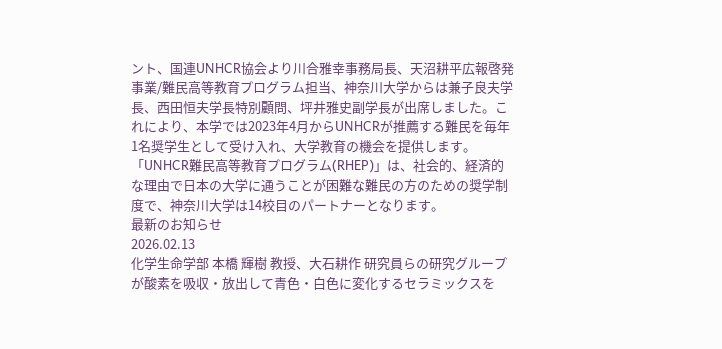ント、国連UNHCR協会より川合雅幸事務局長、天沼耕平広報啓発事業/難民高等教育プログラム担当、神奈川大学からは兼子良夫学長、西田恒夫学長特別顧問、坪井雅史副学長が出席しました。これにより、本学では2023年4月からUNHCRが推薦する難民を毎年1名奨学生として受け入れ、大学教育の機会を提供します。「UNHCR難民高等教育プログラム(RHEP)」は、社会的、経済的な理由で日本の大学に通うことが困難な難民の方のための奨学制度で、神奈川大学は14校目のパートナーとなります。
最新のお知らせ
2026.02.13
化学生命学部 本橋 輝樹 教授、大石耕作 研究員らの研究グループが酸素を吸収・放出して青色・白色に変化するセラミックスを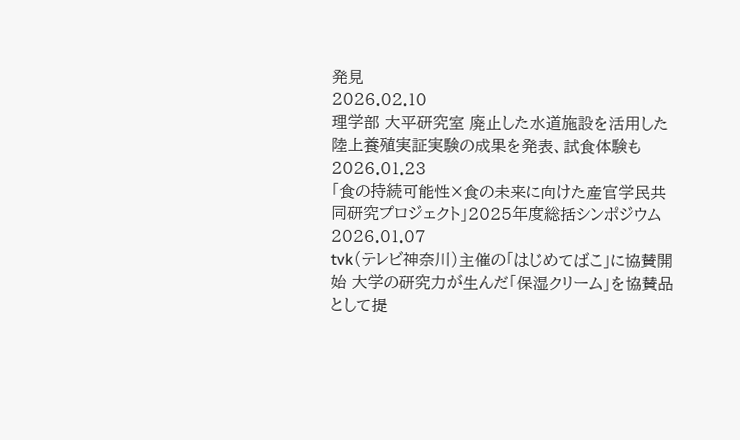発見
2026.02.10
理学部 大平研究室 廃止した水道施設を活用した陸上養殖実証実験の成果を発表、試食体験も
2026.01.23
「食の持続可能性×食の未来に向けた産官学民共同研究プロジェクト」2025年度総括シンポジウム
2026.01.07
tvk(テレビ神奈川)主催の「はじめてばこ」に協賛開始 大学の研究力が生んだ「保湿クリーム」を協賛品として提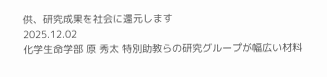供、研究成果を社会に還元します
2025.12.02
化学生命学部 原 秀太 特別助教らの研究グループが幅広い材料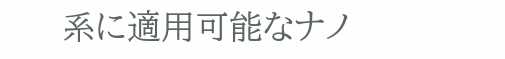系に適用可能なナノ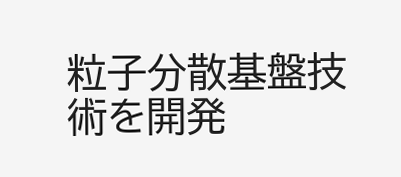粒子分散基盤技術を開発